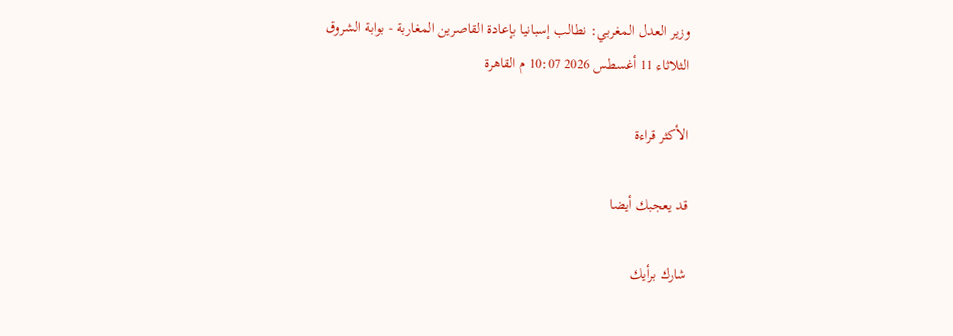وزير العدل المغربي: نطالب إسبانيا بإعادة القاصرين المغاربة - بوابة الشروق
الثلاثاء 11 أغسطس 2026 10:07 م القاهرة

الأكثر قراءة

قد يعجبك أيضا

شارك برأيك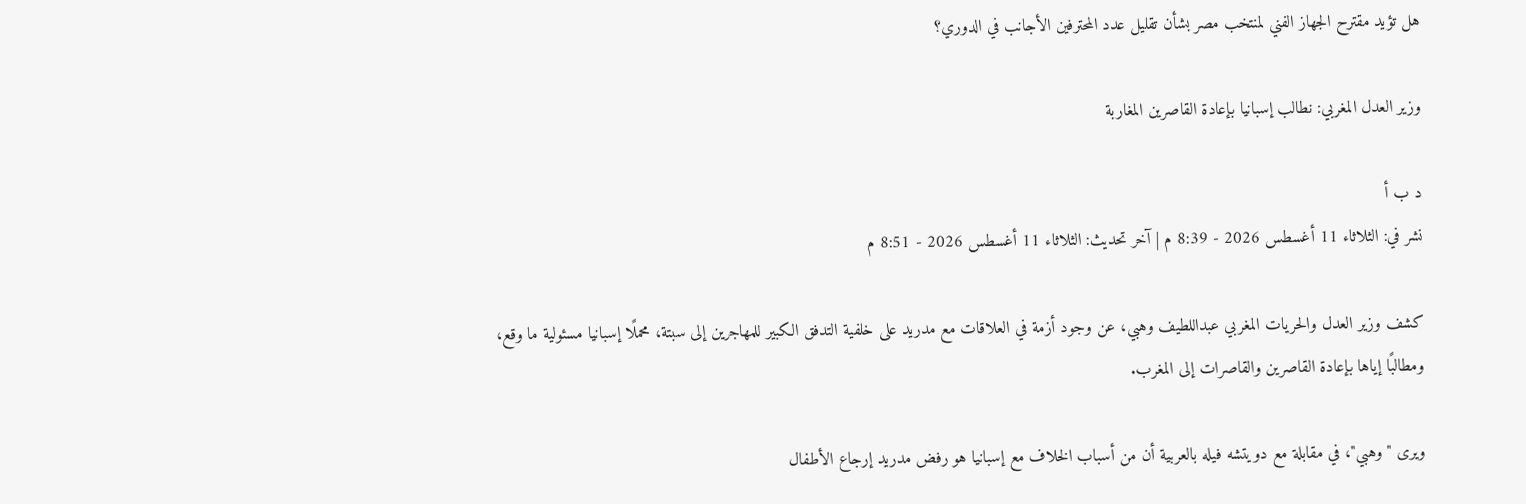هل تؤيد مقترح الجهاز الفني لمنتخب مصر بشأن تقليل عدد المحترفين الأجانب في الدوري؟

وزير العدل المغربي: نطالب إسبانيا بإعادة القاصرين المغاربة

د ب أ
نشر في: الثلاثاء 11 أغسطس 2026 - 8:39 م | آخر تحديث: الثلاثاء 11 أغسطس 2026 - 8:51 م

كشف وزير العدل والحريات المغربي عبداللطيف وهبي، عن وجود أزمة في العلاقات مع مدريد على خلفية التدفق الكبير للمهاجرين إلى سبتة، محملًا إسبانيا مسئولية ما وقع، ومطالبًا إياها بإعادة القاصرين والقاصرات إلى المغرب.

ويرى "وهبي"، في مقابلة مع دويتشه فيله بالعربية أن من أسباب الخلاف مع إسبانيا هو رفض مدريد إرجاع الأطفال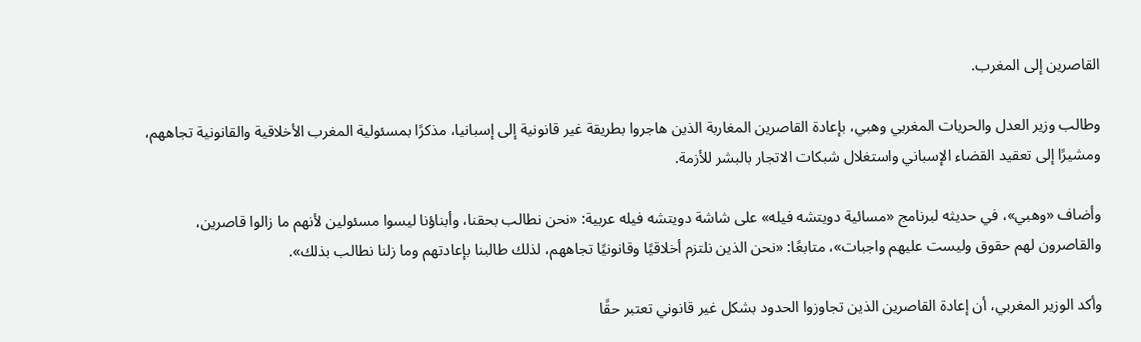القاصرين إلى المغرب.

وطالب وزير العدل والحريات المغربي وهبي، بإعادة القاصرين المغاربة الذين هاجروا بطريقة غير قانونية إلى إسبانيا، مذكرًا بمسئولية المغرب الأخلاقية والقانونية تجاههم، ومشيرًا إلى تعقيد القضاء الإسباني واستغلال شبكات الاتجار بالبشر للأزمة.

وأضاف «وهبي»، في حديثه لبرنامج «مسائية دويتشه فيله» على شاشة دويتشه فيله عربية: «نحن نطالب بحقنا، وأبناؤنا ليسوا مسئولين لأنهم ما زالوا قاصرين، والقاصرون لهم حقوق وليست عليهم واجبات»، متابعًا: «نحن الذين نلتزم أخلاقيًا وقانونيًا تجاههم، لذلك طالبنا بإعادتهم وما زلنا نطالب بذلك».

وأكد الوزير المغربي، أن إعادة القاصرين الذين تجاوزوا الحدود بشكل غير قانوني تعتبر حقًا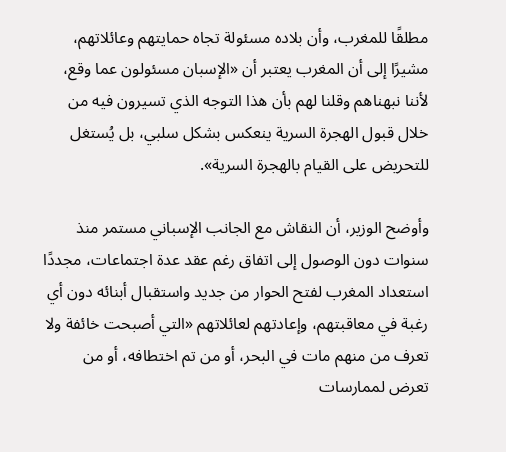مطلقًا للمغرب، وأن بلاده مسئولة تجاه حمايتهم وعائلاتهم، مشيرًا إلى أن المغرب يعتبر أن «الإسبان مسئولون عما وقع، لأننا نبهناهم وقلنا لهم بأن هذا التوجه الذي تسيرون فيه من خلال قبول الهجرة السرية ينعكس بشكل سلبي، بل يُستغل للتحريض على القيام بالهجرة السرية».

وأوضح الوزير، أن النقاش مع الجانب الإسباني مستمر منذ سنوات دون الوصول إلى اتفاق رغم عقد عدة اجتماعات، مجددًا استعداد المغرب لفتح الحوار من جديد واستقبال أبنائه دون أي رغبة في معاقبتهم، وإعادتهم لعائلاتهم «التي أصبحت خائفة ولا تعرف من منهم مات في البحر، أو من تم اختطافه، أو من تعرض لممارسات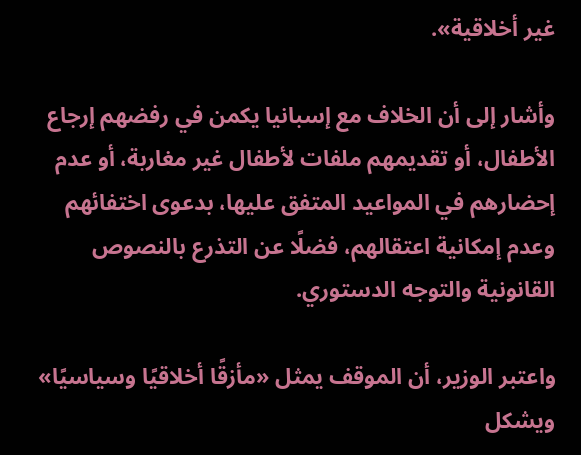غير أخلاقية».

وأشار إلى أن الخلاف مع إسبانيا يكمن في رفضهم إرجاع الأطفال، أو تقديمهم ملفات لأطفال غير مغاربة، أو عدم إحضارهم في المواعيد المتفق عليها، بدعوى اختفائهم وعدم إمكانية اعتقالهم، فضلًا عن التذرع بالنصوص القانونية والتوجه الدستوري.

واعتبر الوزير، أن الموقف يمثل «مأزقًا أخلاقيًا وسياسيًا» ويشكل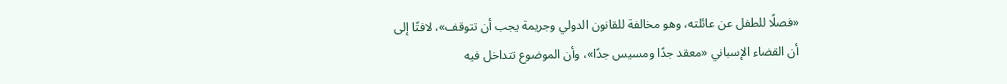«فصلًا للطفل عن عائلته، وهو مخالفة للقانون الدولي وجريمة يجب أن تتوقف»، لافتًا إلى أن القضاء الإسباني «معقد جدًا ومسيس جدًا»، وأن الموضوع تتداخل فيه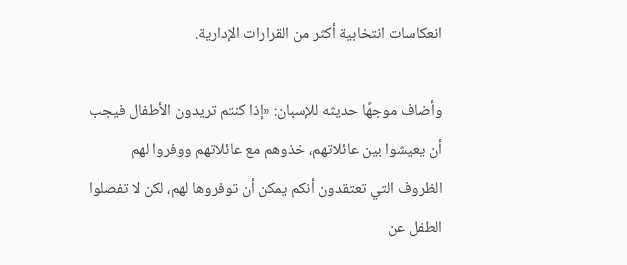انعكاسات انتخابية أكثر من القرارات الإدارية.

وأضاف موجهًا حديثه للإسبان: «إذا كنتم تريدون الأطفال فيجب أن يعيشوا بين عائلاتهم، خذوهم مع عائلاتهم ووفروا لهم الظروف التي تعتقدون أنكم يمكن أن توفروها لهم، لكن لا تفصلوا الطفل عن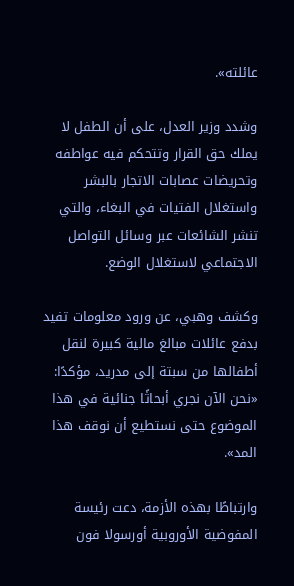عائلته».

وشدد وزير العدل، على أن الطفل لا يملك حق القرار وتتحكم فيه عواطفه وتحريضات عصابات الاتجار بالبشر واستغلال الفتيات في البغاء، والتي تنشر الشائعات عبر وسائل التواصل الاجتماعي لاستغلال الوضع.

وكشف وهبي، عن ورود معلومات تفيد بدفع عائلات مبالغ مالية كبيرة لنقل أطفالها من سبتة إلى مدريد، مؤكدًا: «نحن الآن نجري أبحاثًا جنائية في هذا الموضوع حتى نستطيع أن نوقف هذا المد».

وارتباطًا بهذه الأزمة، دعت رئيسة المفوضية الأوروبية أورسولا فون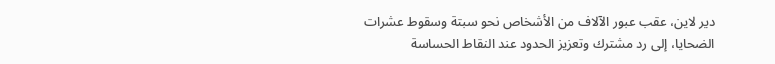دير لاين، عقب عبور الآلاف من الأشخاص نحو سبتة وسقوط عشرات الضحايا، إلى رد مشترك وتعزيز الحدود عند النقاط الحساسة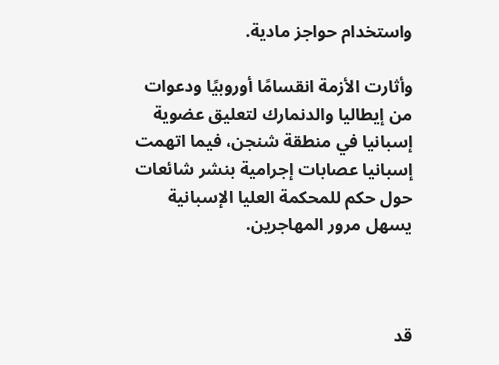واستخدام حواجز مادية.

وأثارت الأزمة انقسامًا أوروبيًا ودعوات من إيطاليا والدنمارك لتعليق عضوية إسبانيا في منطقة شنجن، فيما اتهمت إسبانيا عصابات إجرامية بنشر شائعات حول حكم للمحكمة العليا الإسبانية يسهل مرور المهاجرين.



قد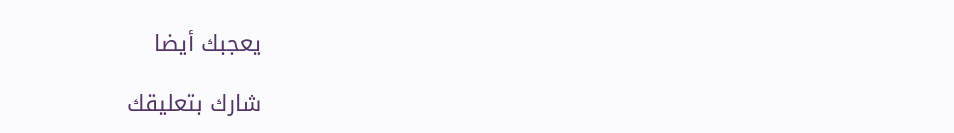يعجبك أيضا

شارك بتعليقك